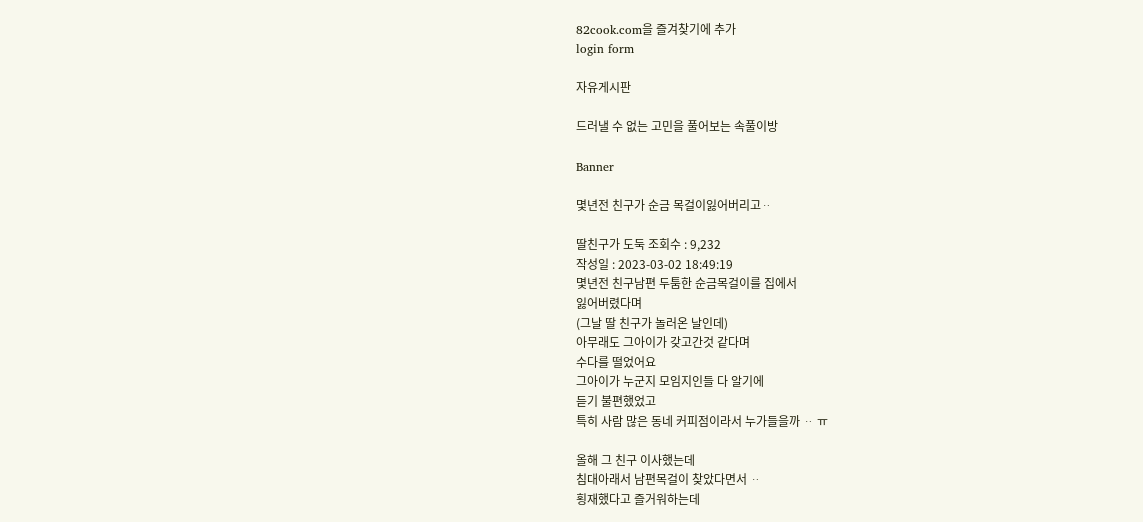82cook.com을 즐겨찾기에 추가
login form

자유게시판

드러낼 수 없는 고민을 풀어보는 속풀이방

Banner

몇년전 친구가 순금 목걸이잃어버리고ᆢ

딸친구가 도둑 조회수 : 9,232
작성일 : 2023-03-02 18:49:19
몇년전 친구남편 두툼한 순금목걸이를 집에서
잃어버렸다며
(그날 딸 친구가 놀러온 날인데)
아무래도 그아이가 갖고간것 같다며
수다를 떨었어요
그아이가 누군지 모임지인들 다 알기에
듣기 불편했었고
특히 사람 많은 동네 커피점이라서 누가들을까 ᆢ ㅠ

올해 그 친구 이사했는데
침대아래서 남편목걸이 찾았다면서 ᆢ
횡재했다고 즐거워하는데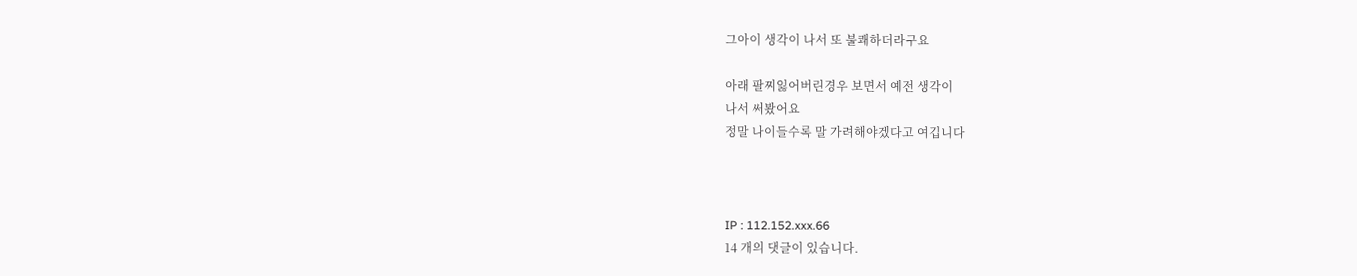그아이 생각이 나서 또 불쾌하더라구요

아래 팔찌잃어버린경우 보면서 예전 생각이
나서 써봤어요
정말 나이들수록 말 가려해야겠다고 여깁니다



IP : 112.152.xxx.66
14 개의 댓글이 있습니다.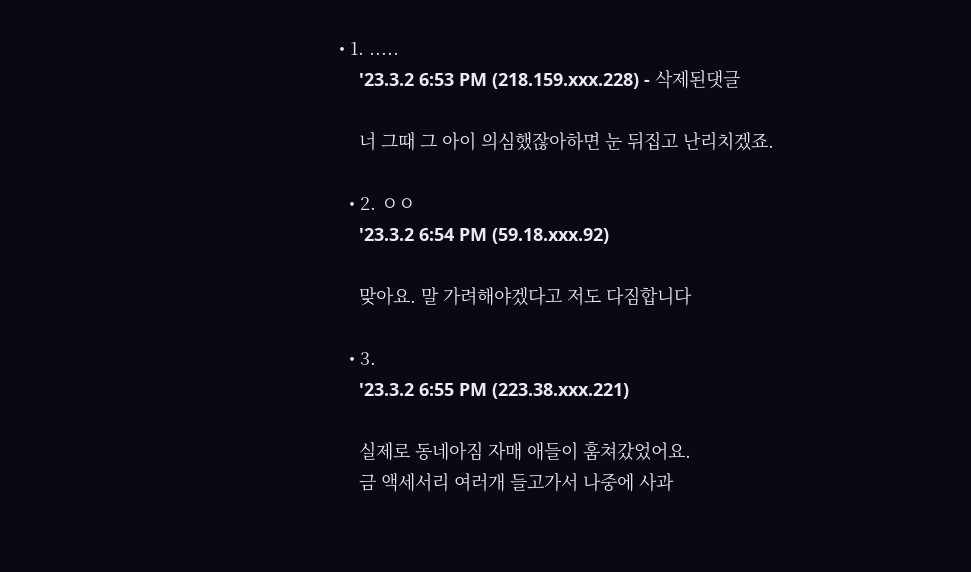• 1. .....
    '23.3.2 6:53 PM (218.159.xxx.228) - 삭제된댓글

    너 그때 그 아이 의심했잖아하면 눈 뒤집고 난리치겠죠.

  • 2. ㅇㅇ
    '23.3.2 6:54 PM (59.18.xxx.92)

    맞아요. 말 가려해야겠다고 저도 다짐합니다

  • 3.
    '23.3.2 6:55 PM (223.38.xxx.221)

    실제로 동네아짐 자매 애들이 훔쳐갔었어요.
    금 액세서리 여러개 들고가서 나중에 사과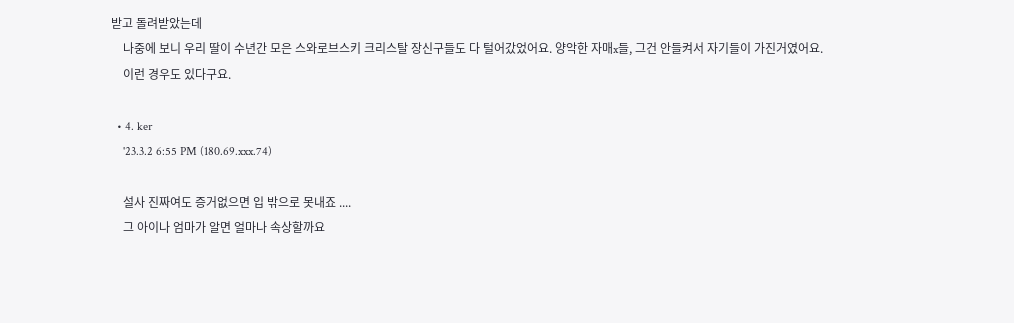받고 돌려받았는데
    나중에 보니 우리 딸이 수년간 모은 스와로브스키 크리스탈 장신구들도 다 털어갔었어요. 양악한 자매x들, 그건 안들켜서 자기들이 가진거였어요.
    이런 경우도 있다구요.

  • 4. ker
    '23.3.2 6:55 PM (180.69.xxx.74)

    설사 진짜여도 증거없으면 입 밖으로 못내죠 ....
    그 아이나 엄마가 알면 얼마나 속상할까요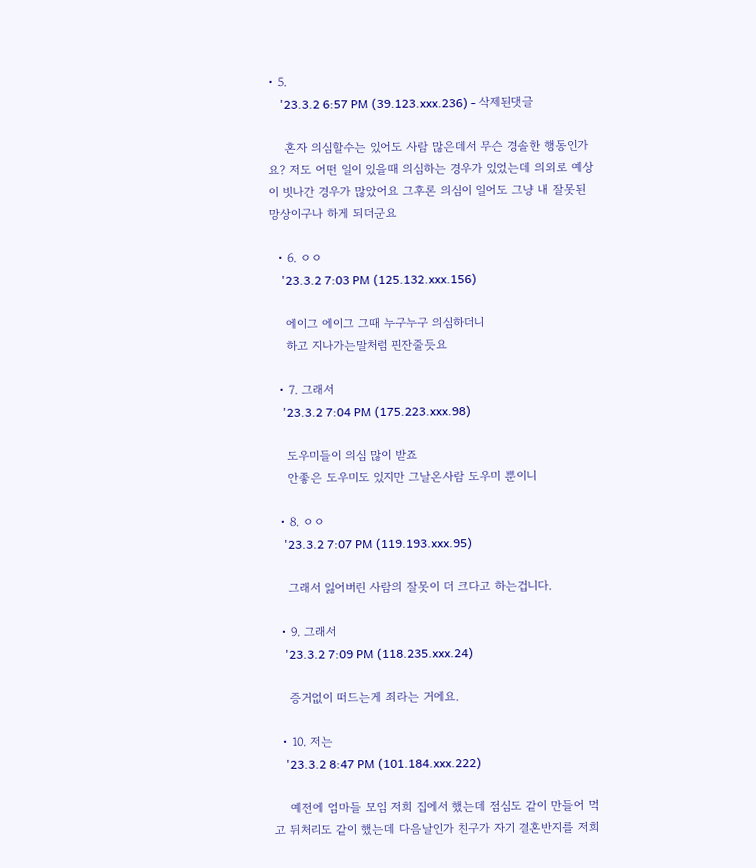• 5.
    '23.3.2 6:57 PM (39.123.xxx.236) - 삭제된댓글

    혼자 의심할수는 있어도 사람 많은데서 무슨 경솔한 행동인가요? 저도 어떤 일이 있을때 의심하는 경우가 있었는데 의외로 예상이 빗나간 경우가 많았어요 그후론 의심이 일어도 그냥 내 잘못된 망상이구나 하게 되더군요

  • 6. ㅇㅇ
    '23.3.2 7:03 PM (125.132.xxx.156)

    에이그 에이그 그때 누구누구 의심하더니
    하고 지나가는말처럼 핀잔줄듯요

  • 7. 그래서
    '23.3.2 7:04 PM (175.223.xxx.98)

    도우미들이 의심 많이 받죠
    안좋은 도우미도 있지만 그날온사람 도우미 뿐이니

  • 8. ㅇㅇ
    '23.3.2 7:07 PM (119.193.xxx.95)

    그래서 잃어버린 사람의 잘못이 더 크다고 하는겁니다.

  • 9. 그래서
    '23.3.2 7:09 PM (118.235.xxx.24)

    증거없이 떠드는게 죄라는 거에요.

  • 10. 저는
    '23.3.2 8:47 PM (101.184.xxx.222)

    예전에 엄마들 모임 저희 집에서 했는데 점심도 같이 만들어 먹고 뒤처리도 같이 했는데 다음날인가 친구가 자기 결혼반지를 저희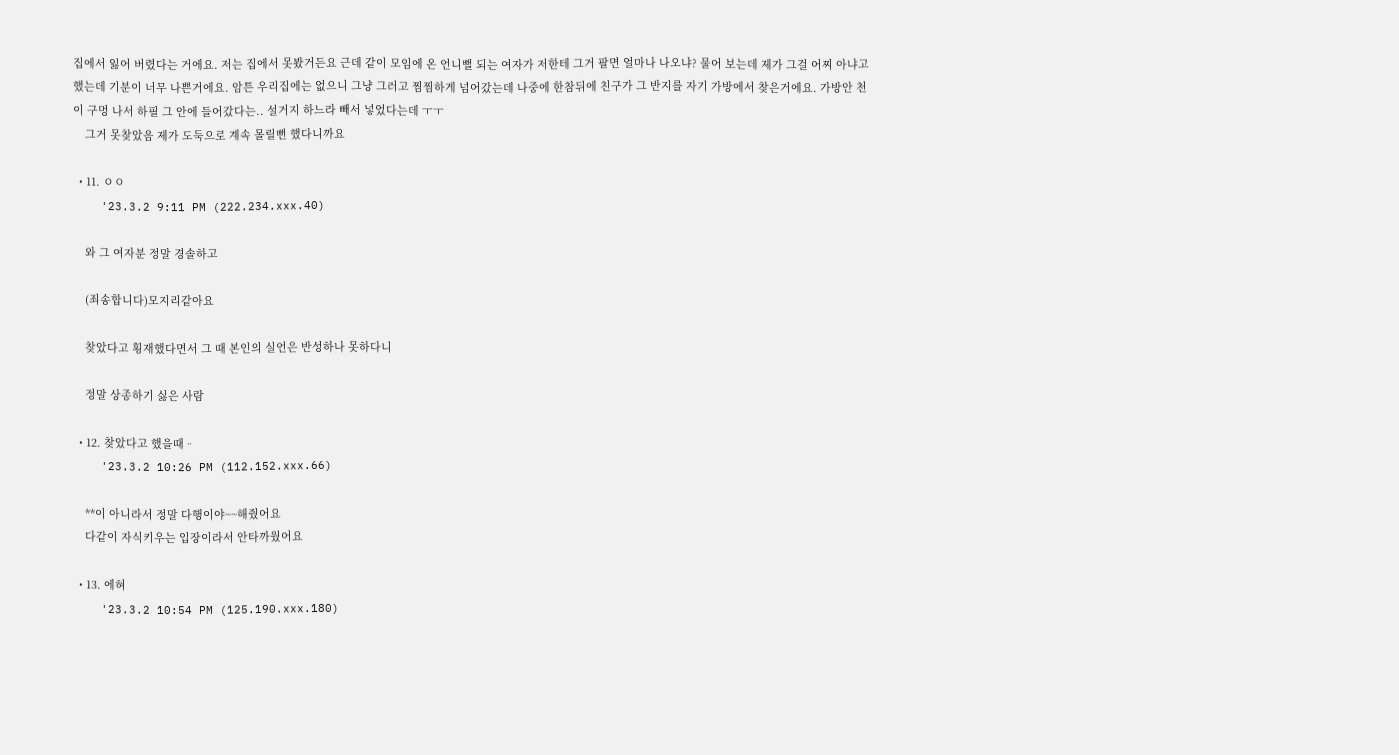집에서 잃어 버렸다는 거에요. 저는 집에서 못봤거든요 근데 같이 모임에 온 언니뻘 되는 여자가 저한테 그거 팔면 얼마나 나오냐? 물어 보는데 제가 그걸 어찌 아냐고 했는데 기분이 너무 나쁜거에요. 암튼 우리집에는 없으니 그냥 그러고 찜찜하게 넘어갔는데 나중에 한참뒤에 친구가 그 반지를 자기 가방에서 찾은거에요. 가방안 천이 구멍 나서 하필 그 안에 들어갔다는.. 설거지 하느라 빼서 넣었다는데 ㅜㅜ
    그거 못찾았음 제가 도둑으로 계속 몰릴뻔 했다니까요

  • 11. ㅇㅇ
    '23.3.2 9:11 PM (222.234.xxx.40)

    와 그 여자분 정말 경솔하고

    (죄송합니다)모지리같아요

    찾았다고 횡재했다면서 그 때 본인의 실언은 반성하나 못하다니

    정말 상종하기 싫은 사람

  • 12. 찾았다고 했을때ᆢ
    '23.3.2 10:26 PM (112.152.xxx.66)

    **이 아니라서 정말 다행이야~~해줬어요
    다같이 자식키우는 입장이라서 안타까웠어요

  • 13. 에혀
    '23.3.2 10:54 PM (125.190.xxx.180)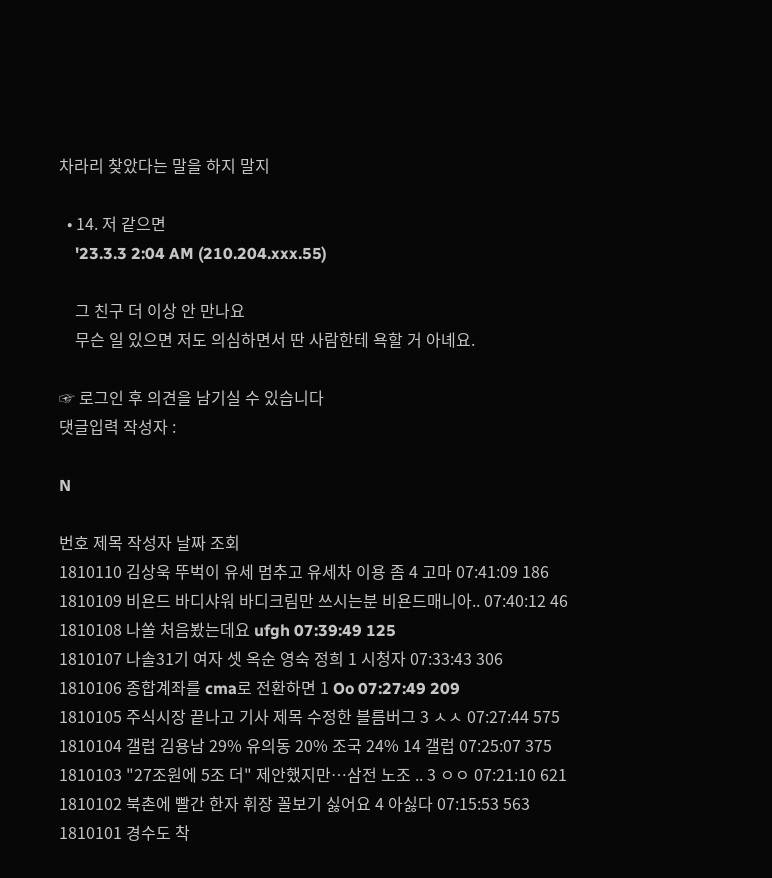차라리 찾았다는 말을 하지 말지

  • 14. 저 같으면
    '23.3.3 2:04 AM (210.204.xxx.55)

    그 친구 더 이상 안 만나요
    무슨 일 있으면 저도 의심하면서 딴 사람한테 욕할 거 아녜요.

☞ 로그인 후 의견을 남기실 수 있습니다
댓글입력 작성자 :

N

번호 제목 작성자 날짜 조회
1810110 김상욱 뚜벅이 유세 멈추고 유세차 이용 좀 4 고마 07:41:09 186
1810109 비욘드 바디샤워 바디크림만 쓰시는분 비욘드매니아.. 07:40:12 46
1810108 나쏠 처음봤는데요 ufgh 07:39:49 125
1810107 나솔31기 여자 셋 옥순 영숙 정희 1 시청자 07:33:43 306
1810106 종합계좌를 cma로 전환하면 1 Oo 07:27:49 209
1810105 주식시장 끝나고 기사 제목 수정한 블름버그 3 ㅅㅅ 07:27:44 575
1810104 갤럽 김용남 29% 유의동 20% 조국 24% 14 갤럽 07:25:07 375
1810103 "27조원에 5조 더" 제안했지만…삼전 노조 .. 3 ㅇㅇ 07:21:10 621
1810102 북촌에 빨간 한자 휘장 꼴보기 싫어요 4 아싫다 07:15:53 563
1810101 경수도 착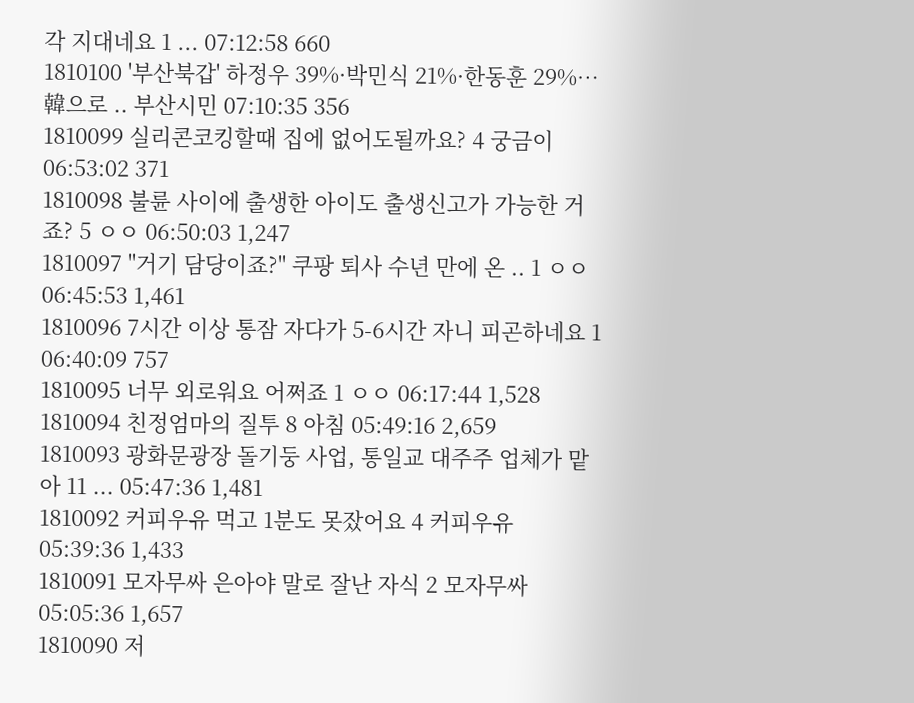각 지대네요 1 ... 07:12:58 660
1810100 '부산북갑' 하정우 39%·박민식 21%·한동훈 29%…韓으로 .. 부산시민 07:10:35 356
1810099 실리콘코킹할때 집에 없어도될까요? 4 궁금이 06:53:02 371
1810098 불륜 사이에 출생한 아이도 출생신고가 가능한 거죠? 5 ㅇㅇ 06:50:03 1,247
1810097 "거기 담당이죠?" 쿠팡 퇴사 수년 만에 온 .. 1 ㅇㅇ 06:45:53 1,461
1810096 7시간 이상 통잠 자다가 5-6시간 자니 피곤하네요 1 06:40:09 757
1810095 너무 외로워요 어쩌죠 1 ㅇㅇ 06:17:44 1,528
1810094 친정엄마의 질투 8 아침 05:49:16 2,659
1810093 광화문광장 돌기둥 사업, 통일교 대주주 업체가 맡아 11 ... 05:47:36 1,481
1810092 커피우유 먹고 1분도 못잤어요 4 커피우유 05:39:36 1,433
1810091 모자무싸 은아야 말로 잘난 자식 2 모자무싸 05:05:36 1,657
1810090 저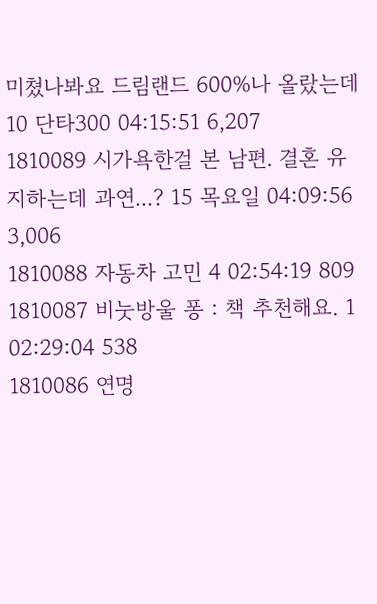미쳤나봐요 드림랜드 600%나 올랐는데 10 단타300 04:15:51 6,207
1810089 시가욕한걸 본 남편. 결혼 유지하는데 과연...? 15 목요일 04:09:56 3,006
1810088 자동차 고민 4 02:54:19 809
1810087 비눗방울 퐁 : 책 추천해요. 1 02:29:04 538
1810086 연명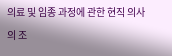의료 및 임종 과정에 관한 현직 의사의 조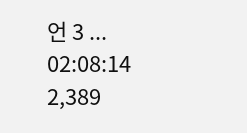언 3 ... 02:08:14 2,389